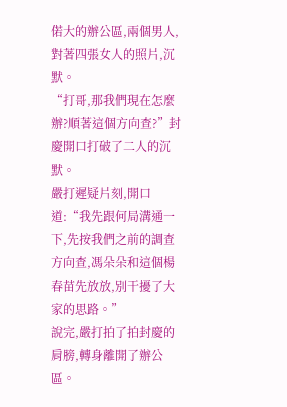偌大的辦公區,兩個男人,對著四張女人的照片,沉默。
“打哥,那我們現在怎麼辦?順著這個方向查?”封慶開口打破了二人的沉默。
嚴打遲疑片刻,開口道:“我先跟何局溝通一下,先按我們之前的調查方向查,馮朵朵和這個楊春苗先放放,別干擾了大家的思路。”
說完,嚴打拍了拍封慶的肩膀,轉身離開了辦公區。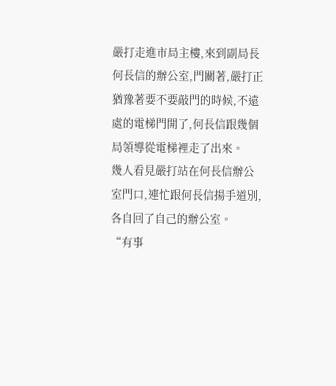嚴打走進市局主樓,來到副局長何長信的辦公室,門關著,嚴打正猶豫著要不要敲門的時候,不遠處的電梯門開了,何長信跟幾個局領導從電梯裡走了出來。
幾人看見嚴打站在何長信辦公室門口,連忙跟何長信揚手道別,各自回了自己的辦公室。
“有事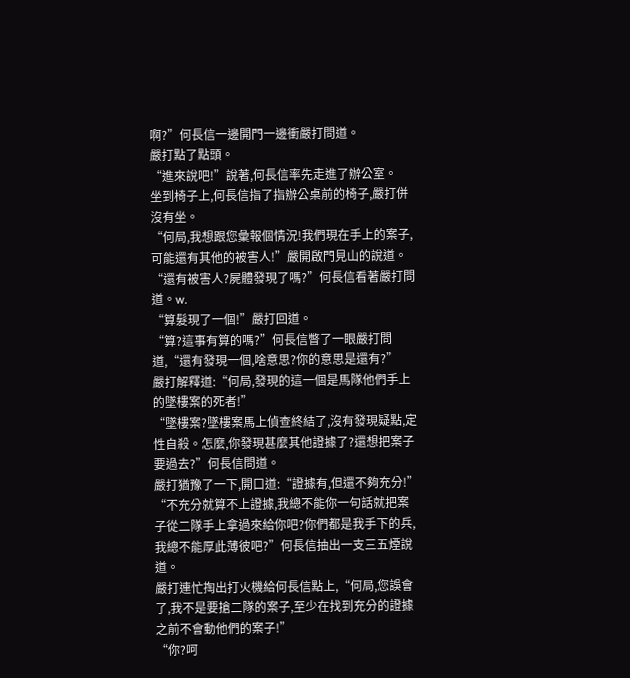啊?”何長信一邊開門一邊衝嚴打問道。
嚴打點了點頭。
“進來說吧!”說著,何長信率先走進了辦公室。
坐到椅子上,何長信指了指辦公桌前的椅子,嚴打併沒有坐。
“何局,我想跟您彙報個情況!我們現在手上的案子,可能還有其他的被害人!”嚴開啟門見山的說道。
“還有被害人?屍體發現了嗎?”何長信看著嚴打問道。w.
“算髮現了一個!”嚴打回道。
“算?這事有算的嗎?”何長信瞥了一眼嚴打問道,“還有發現一個,啥意思?你的意思是還有?”
嚴打解釋道:“何局,發現的這一個是馬隊他們手上的墜樓案的死者!”
“墜樓案?墜樓案馬上偵查終結了,沒有發現疑點,定性自殺。怎麼,你發現甚麼其他證據了?還想把案子要過去?”何長信問道。
嚴打猶豫了一下,開口道:“證據有,但還不夠充分!”
“不充分就算不上證據,我總不能你一句話就把案子從二隊手上拿過來給你吧?你們都是我手下的兵,我總不能厚此薄彼吧?”何長信抽出一支三五煙說道。
嚴打連忙掏出打火機給何長信點上,“何局,您誤會了,我不是要搶二隊的案子,至少在找到充分的證據之前不會動他們的案子!”
“你?呵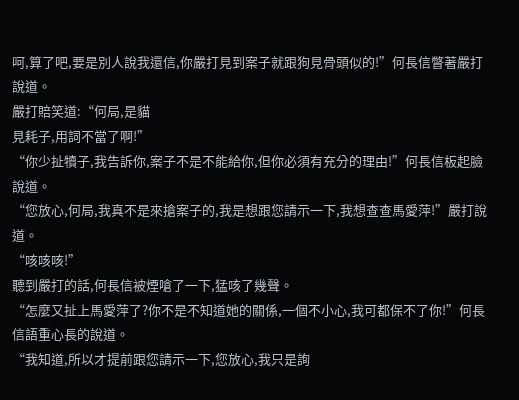呵,算了吧,要是別人說我還信,你嚴打見到案子就跟狗見骨頭似的!”何長信瞥著嚴打說道。
嚴打賠笑道:“何局,是貓
見耗子,用詞不當了啊!”
“你少扯犢子,我告訴你,案子不是不能給你,但你必須有充分的理由!”何長信板起臉說道。
“您放心,何局,我真不是來搶案子的,我是想跟您請示一下,我想查查馬愛萍!”嚴打說道。
“咳咳咳!”
聽到嚴打的話,何長信被煙嗆了一下,猛咳了幾聲。
“怎麼又扯上馬愛萍了?你不是不知道她的關係,一個不小心,我可都保不了你!”何長信語重心長的說道。
“我知道,所以才提前跟您請示一下,您放心,我只是詢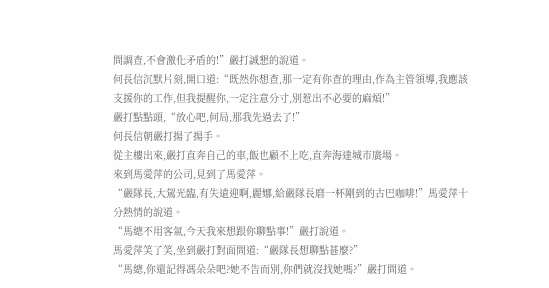問調查,不會激化矛盾的!”嚴打誠懇的說道。
何長信沉默片刻,開口道:“既然你想查,那一定有你查的理由,作為主管領導,我應該支援你的工作,但我提醒你,一定注意分寸,別惹出不必要的麻煩!”
嚴打點點頭,“放心吧,何局,那我先過去了!”
何長信朝嚴打揚了揚手。
從主樓出來,嚴打直奔自己的車,飯也顧不上吃,直奔海達城市廣場。
來到馬愛萍的公司,見到了馬愛萍。
“嚴隊長,大駕光臨,有失遠迎啊,麗娜,給嚴隊長磨一杯剛到的古巴咖啡!”馬愛萍十分熱情的說道。
“馬總不用客氣,今天我來想跟你聊點事!”嚴打說道。
馬愛萍笑了笑,坐到嚴打對面問道:“嚴隊長想聊點甚麼?”
“馬總,你還記得馮朵朵吧?她不告而別,你們就沒找她嗎?”嚴打問道。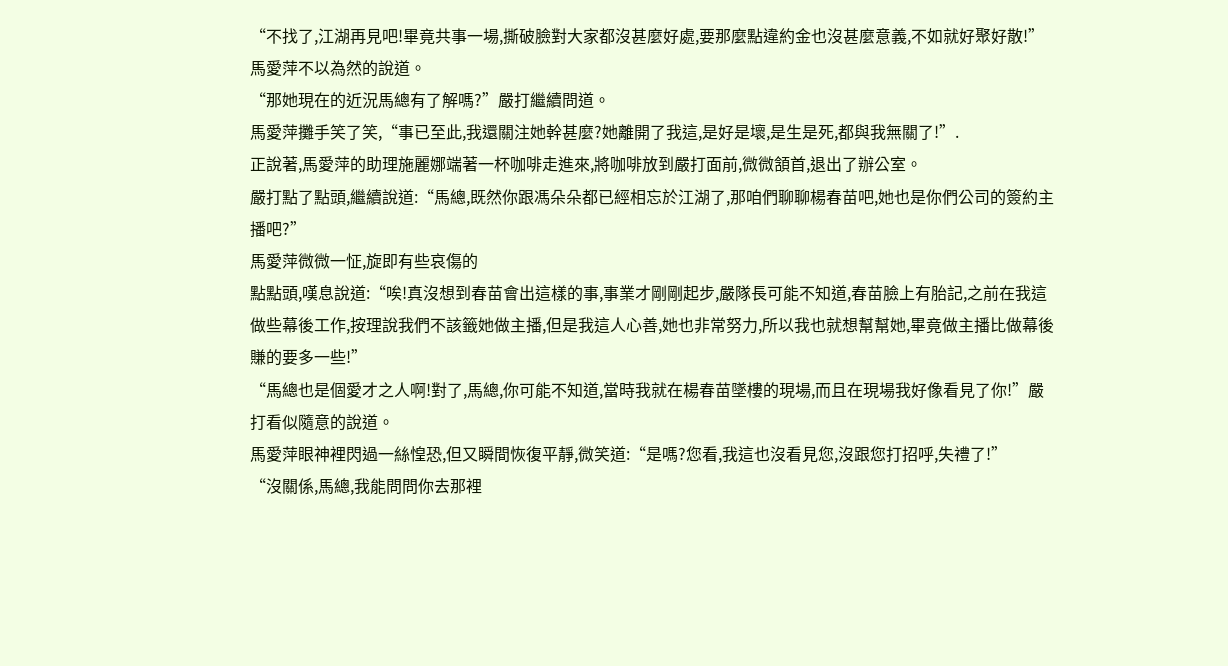“不找了,江湖再見吧!畢竟共事一場,撕破臉對大家都沒甚麼好處,要那麼點違約金也沒甚麼意義,不如就好聚好散!”馬愛萍不以為然的說道。
“那她現在的近況馬總有了解嗎?”嚴打繼續問道。
馬愛萍攤手笑了笑,“事已至此,我還關注她幹甚麼?她離開了我這,是好是壞,是生是死,都與我無關了!”.
正說著,馬愛萍的助理施麗娜端著一杯咖啡走進來,將咖啡放到嚴打面前,微微頷首,退出了辦公室。
嚴打點了點頭,繼續說道:“馬總,既然你跟馮朵朵都已經相忘於江湖了,那咱們聊聊楊春苗吧,她也是你們公司的簽約主播吧?”
馬愛萍微微一怔,旋即有些哀傷的
點點頭,嘆息說道:“唉!真沒想到春苗會出這樣的事,事業才剛剛起步,嚴隊長可能不知道,春苗臉上有胎記,之前在我這做些幕後工作,按理說我們不該籤她做主播,但是我這人心善,她也非常努力,所以我也就想幫幫她,畢竟做主播比做幕後賺的要多一些!”
“馬總也是個愛才之人啊!對了,馬總,你可能不知道,當時我就在楊春苗墜樓的現場,而且在現場我好像看見了你!”嚴打看似隨意的說道。
馬愛萍眼神裡閃過一絲惶恐,但又瞬間恢復平靜,微笑道:“是嗎?您看,我這也沒看見您,沒跟您打招呼,失禮了!”
“沒關係,馬總,我能問問你去那裡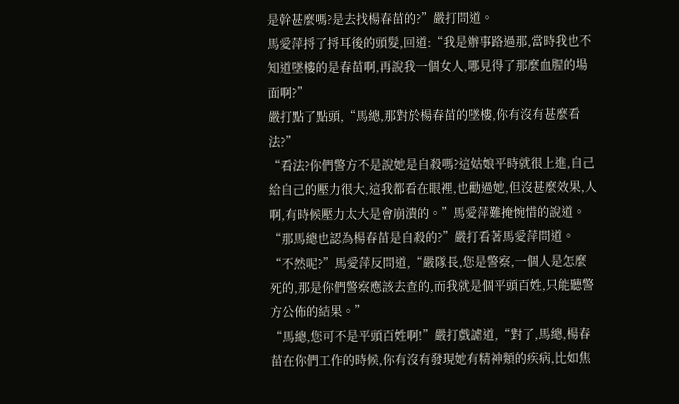是幹甚麼嗎?是去找楊春苗的?”嚴打問道。
馬愛萍捋了捋耳後的頭髮,回道:“我是辦事路過那,當時我也不知道墜樓的是春苗啊,再說我一個女人,哪見得了那麼血腥的場面啊?”
嚴打點了點頭,“馬總,那對於楊春苗的墜樓,你有沒有甚麼看法?”
“看法?你們警方不是說她是自殺嗎?這姑娘平時就很上進,自己給自己的壓力很大,這我都看在眼裡,也勸過她,但沒甚麼效果,人啊,有時候壓力太大是會崩潰的。”馬愛萍難掩惋惜的說道。
“那馬總也認為楊春苗是自殺的?”嚴打看著馬愛萍問道。
“不然呢?”馬愛萍反問道,“嚴隊長,您是警察,一個人是怎麼死的,那是你們警察應該去查的,而我就是個平頭百姓,只能聽警方公佈的結果。”
“馬總,您可不是平頭百姓啊!”嚴打戲謔道,“對了,馬總,楊春苗在你們工作的時候,你有沒有發現她有精神類的疾病,比如焦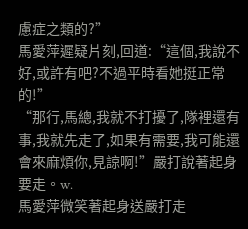慮症之類的?”
馬愛萍遲疑片刻,回道:“這個,我說不好,或許有吧?不過平時看她挺正常的!”
“那行,馬總,我就不打擾了,隊裡還有事,我就先走了,如果有需要,我可能還會來麻煩你,見諒啊!”嚴打說著起身要走。w.
馬愛萍微笑著起身送嚴打走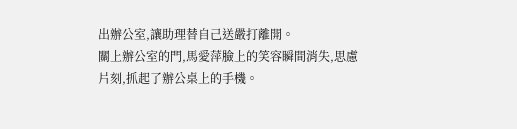出辦公室,讓助理替自己送嚴打離開。
關上辦公室的門,馬愛萍臉上的笑容瞬間消失,思慮片刻,抓起了辦公桌上的手機。